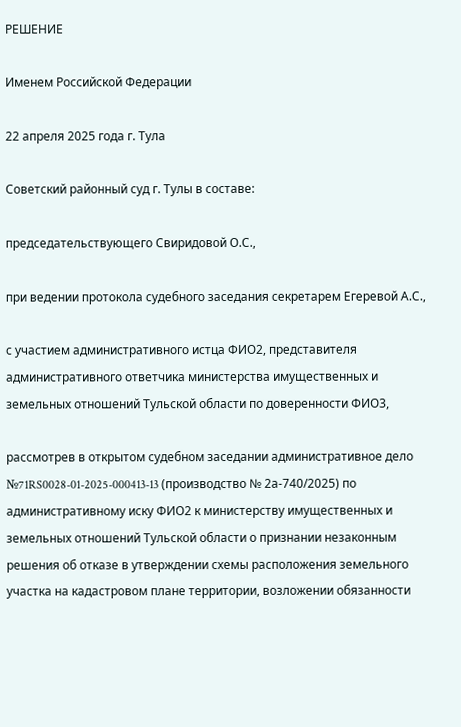РЕШЕНИЕ

Именем Российской Федерации

22 апреля 2025 года г. Тула

Советский районный суд г. Тулы в составе:

председательствующего Свиридовой О.С.,

при ведении протокола судебного заседания секретарем Егеревой А.С.,

с участием административного истца ФИО2, представителя административного ответчика министерства имущественных и земельных отношений Тульской области по доверенности ФИО3,

рассмотрев в открытом судебном заседании административное дело №71RS0028-01-2025-000413-13 (производство № 2а-740/2025) по административному иску ФИО2 к министерству имущественных и земельных отношений Тульской области о признании незаконным решения об отказе в утверждении схемы расположения земельного участка на кадастровом плане территории, возложении обязанности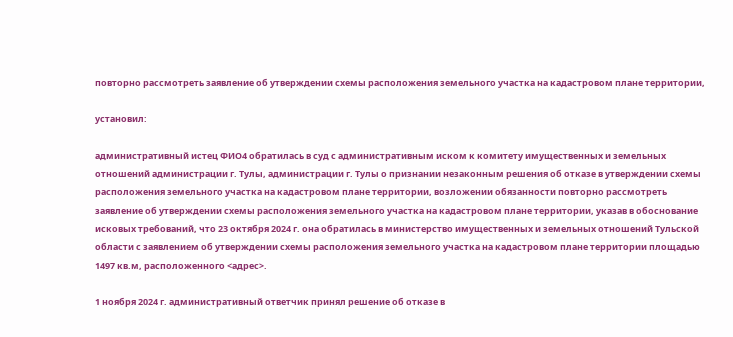повторно рассмотреть заявление об утверждении схемы расположения земельного участка на кадастровом плане территории,

установил:

административный истец ФИО4 обратилась в суд с административным иском к комитету имущественных и земельных отношений администрации г. Тулы, администрации г. Тулы о признании незаконным решения об отказе в утверждении схемы расположения земельного участка на кадастровом плане территории, возложении обязанности повторно рассмотреть заявление об утверждении схемы расположения земельного участка на кадастровом плане территории, указав в обоснование исковых требований, что 23 октября 2024 г. она обратилась в министерство имущественных и земельных отношений Тульской области с заявлением об утверждении схемы расположения земельного участка на кадастровом плане территории площадью 1497 кв.м, расположенного <адрес>.

1 ноября 2024 г. административный ответчик принял решение об отказе в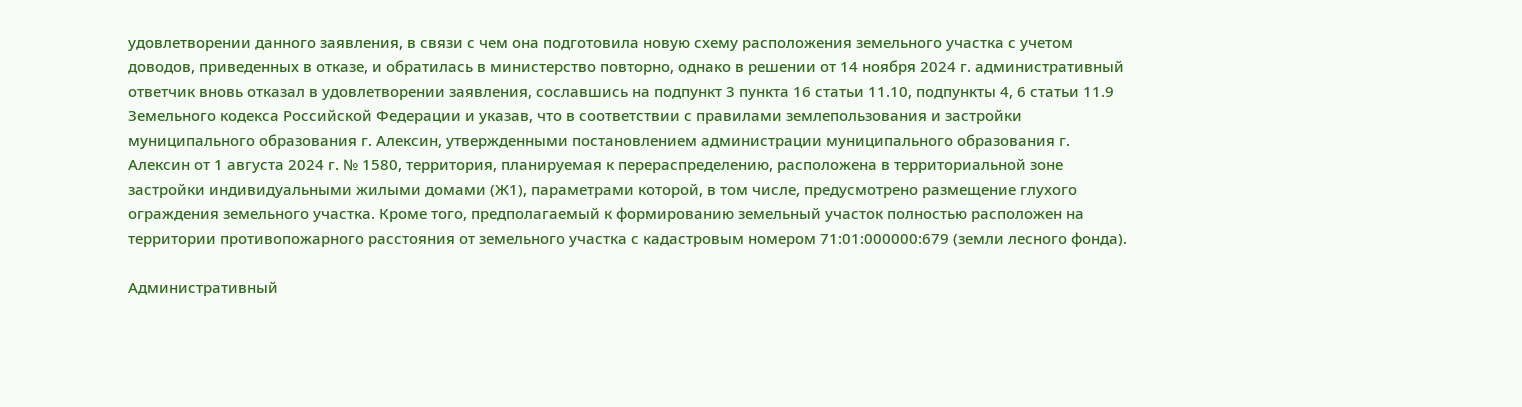удовлетворении данного заявления, в связи с чем она подготовила новую схему расположения земельного участка с учетом доводов, приведенных в отказе, и обратилась в министерство повторно, однако в решении от 14 ноября 2024 г. административный ответчик вновь отказал в удовлетворении заявления, сославшись на подпункт 3 пункта 16 статьи 11.10, подпункты 4, 6 статьи 11.9 Земельного кодекса Российской Федерации и указав, что в соответствии с правилами землепользования и застройки муниципального образования г. Алексин, утвержденными постановлением администрации муниципального образования г. Алексин от 1 августа 2024 г. № 1580, территория, планируемая к перераспределению, расположена в территориальной зоне застройки индивидуальными жилыми домами (Ж1), параметрами которой, в том числе, предусмотрено размещение глухого ограждения земельного участка. Кроме того, предполагаемый к формированию земельный участок полностью расположен на территории противопожарного расстояния от земельного участка с кадастровым номером 71:01:000000:679 (земли лесного фонда).

Административный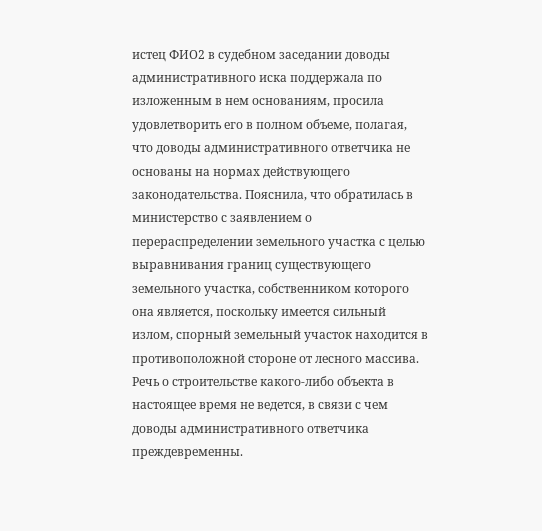истец ФИО2 в судебном заседании доводы административного иска поддержала по изложенным в нем основаниям, просила удовлетворить его в полном объеме, полагая, что доводы административного ответчика не основаны на нормах действующего законодательства. Пояснила, что обратилась в министерство с заявлением о перераспределении земельного участка с целью выравнивания границ существующего земельного участка, собственником которого она является, поскольку имеется сильный излом, спорный земельный участок находится в противоположной стороне от лесного массива. Речь о строительстве какого-либо объекта в настоящее время не ведется, в связи с чем доводы административного ответчика преждевременны.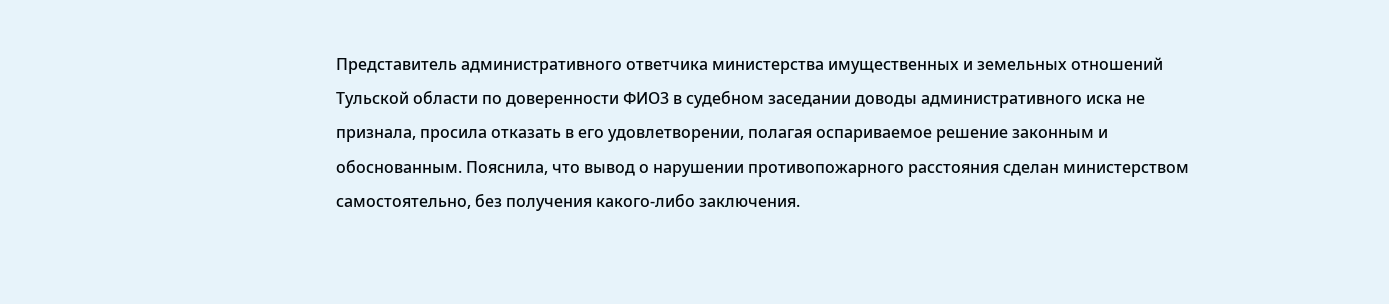Представитель административного ответчика министерства имущественных и земельных отношений Тульской области по доверенности ФИО3 в судебном заседании доводы административного иска не признала, просила отказать в его удовлетворении, полагая оспариваемое решение законным и обоснованным. Пояснила, что вывод о нарушении противопожарного расстояния сделан министерством самостоятельно, без получения какого-либо заключения.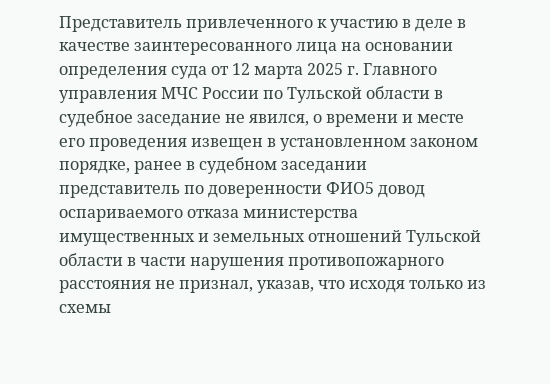Представитель привлеченного к участию в деле в качестве заинтересованного лица на основании определения суда от 12 марта 2025 г. Главного управления МЧС России по Тульской области в судебное заседание не явился, о времени и месте его проведения извещен в установленном законом порядке, ранее в судебном заседании представитель по доверенности ФИО5 довод оспариваемого отказа министерства имущественных и земельных отношений Тульской области в части нарушения противопожарного расстояния не признал, указав, что исходя только из схемы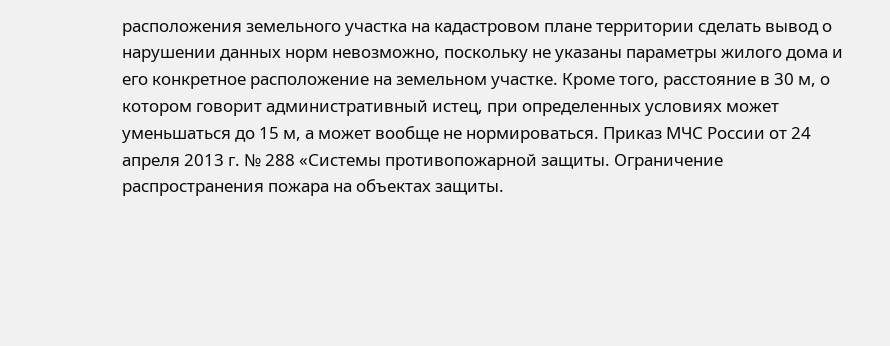расположения земельного участка на кадастровом плане территории сделать вывод о нарушении данных норм невозможно, поскольку не указаны параметры жилого дома и его конкретное расположение на земельном участке. Кроме того, расстояние в 30 м, о котором говорит административный истец, при определенных условиях может уменьшаться до 15 м, а может вообще не нормироваться. Приказ МЧС России от 24 апреля 2013 г. № 288 «Системы противопожарной защиты. Ограничение распространения пожара на объектах защиты.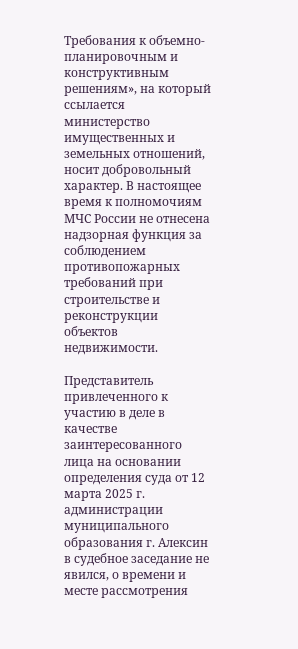Требования к объемно-планировочным и конструктивным решениям», на который ссылается министерство имущественных и земельных отношений, носит добровольный характер. В настоящее время к полномочиям МЧС России не отнесена надзорная функция за соблюдением противопожарных требований при строительстве и реконструкции объектов недвижимости.

Представитель привлеченного к участию в деле в качестве заинтересованного лица на основании определения суда от 12 марта 2025 г. администрации муниципального образования г. Алексин в судебное заседание не явился, о времени и месте рассмотрения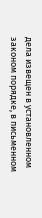дела извещен в установленном законом порядке, в письменном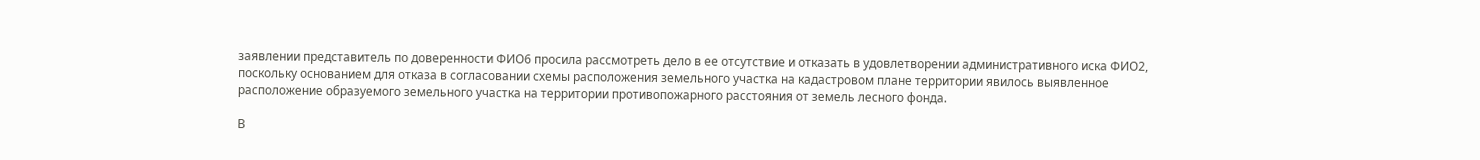заявлении представитель по доверенности ФИО6 просила рассмотреть дело в ее отсутствие и отказать в удовлетворении административного иска ФИО2, поскольку основанием для отказа в согласовании схемы расположения земельного участка на кадастровом плане территории явилось выявленное расположение образуемого земельного участка на территории противопожарного расстояния от земель лесного фонда.

В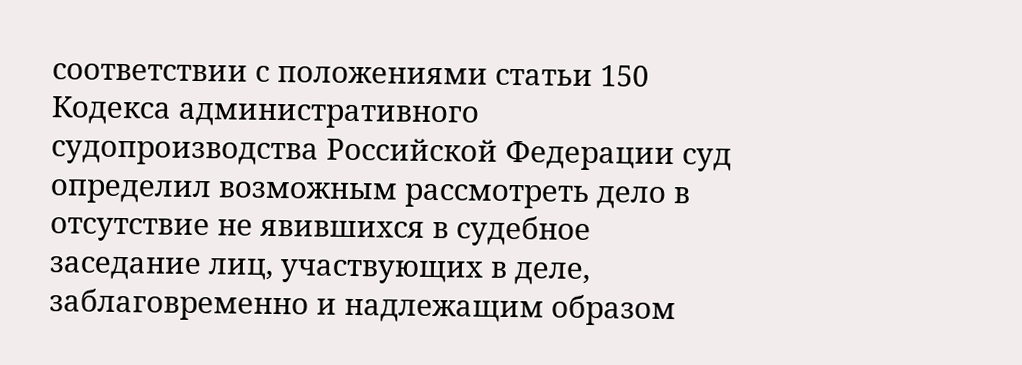соответствии с положениями статьи 150 Кодекса административного судопроизводства Российской Федерации суд определил возможным рассмотреть дело в отсутствие не явившихся в судебное заседание лиц, участвующих в деле, заблаговременно и надлежащим образом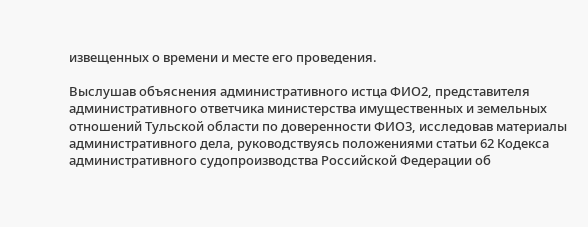извещенных о времени и месте его проведения.

Выслушав объяснения административного истца ФИО2, представителя административного ответчика министерства имущественных и земельных отношений Тульской области по доверенности ФИО3, исследовав материалы административного дела, руководствуясь положениями статьи 62 Кодекса административного судопроизводства Российской Федерации об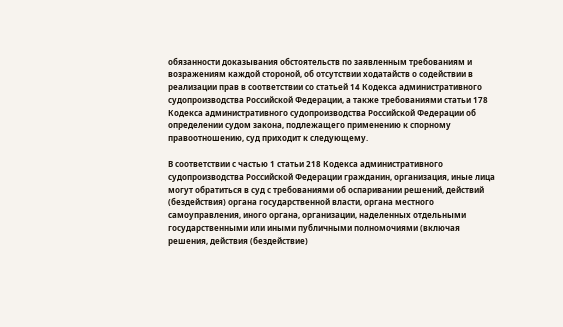обязанности доказывания обстоятельств по заявленным требованиям и возражениям каждой стороной, об отсутствии ходатайств о содействии в реализации прав в соответствии со статьей 14 Кодекса административного судопроизводства Российской Федерации, а также требованиями статьи 178 Кодекса административного судопроизводства Российской Федерации об определении судом закона, подлежащего применению к спорному правоотношению, суд приходит к следующему.

В соответствии с частью 1 статьи 218 Кодекса административного судопроизводства Российской Федерации гражданин, организация, иные лица могут обратиться в суд с требованиями об оспаривании решений, действий (бездействия) органа государственной власти, органа местного самоуправления, иного органа, организации, наделенных отдельными государственными или иными публичными полномочиями (включая решения, действия (бездействие)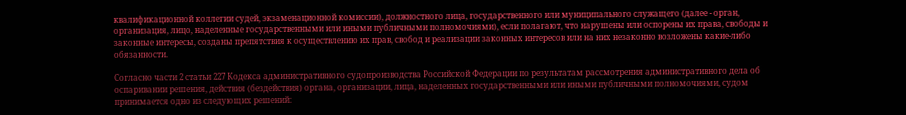квалификационной коллегии судей, экзаменационной комиссии), должностного лица, государственного или муниципального служащего (далее - орган, организация, лицо, наделенные государственными или иными публичными полномочиями), если полагают, что нарушены или оспорены их права, свободы и законные интересы, созданы препятствия к осуществлению их прав, свобод и реализации законных интересов или на них незаконно возложены какие-либо обязанности.

Согласно части 2 статьи 227 Кодекса административного судопроизводства Российской Федерации по результатам рассмотрения административного дела об оспаривании решения, действия (бездействия) органа, организации, лица, наделенных государственными или иными публичными полномочиями, судом принимается одно из следующих решений: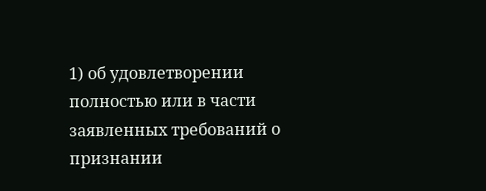1) об удовлетворении полностью или в части заявленных требований о признании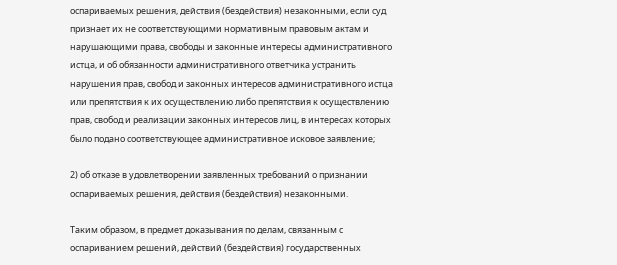оспариваемых решения, действия (бездействия) незаконными, если суд признает их не соответствующими нормативным правовым актам и нарушающими права, свободы и законные интересы административного истца, и об обязанности административного ответчика устранить нарушения прав, свобод и законных интересов административного истца или препятствия к их осуществлению либо препятствия к осуществлению прав, свобод и реализации законных интересов лиц, в интересах которых было подано соответствующее административное исковое заявление;

2) об отказе в удовлетворении заявленных требований о признании оспариваемых решения, действия (бездействия) незаконными.

Таким образом, в предмет доказывания по делам, связанным с оспариванием решений, действий (бездействия) государственных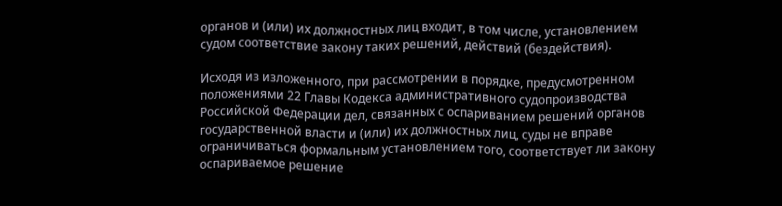органов и (или) их должностных лиц входит, в том числе, установлением судом соответствие закону таких решений, действий (бездействия).

Исходя из изложенного, при рассмотрении в порядке, предусмотренном положениями 22 Главы Кодекса административного судопроизводства Российской Федерации дел, связанных с оспариванием решений органов государственной власти и (или) их должностных лиц, суды не вправе ограничиваться формальным установлением того, соответствует ли закону оспариваемое решение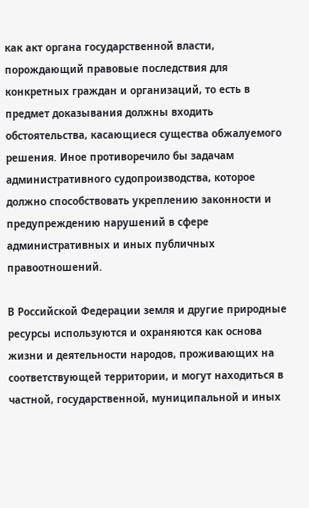как акт органа государственной власти, порождающий правовые последствия для конкретных граждан и организаций, то есть в предмет доказывания должны входить обстоятельства, касающиеся существа обжалуемого решения. Иное противоречило бы задачам административного судопроизводства, которое должно способствовать укреплению законности и предупреждению нарушений в сфере административных и иных публичных правоотношений.

В Российской Федерации земля и другие природные ресурсы используются и охраняются как основа жизни и деятельности народов, проживающих на соответствующей территории, и могут находиться в частной, государственной, муниципальной и иных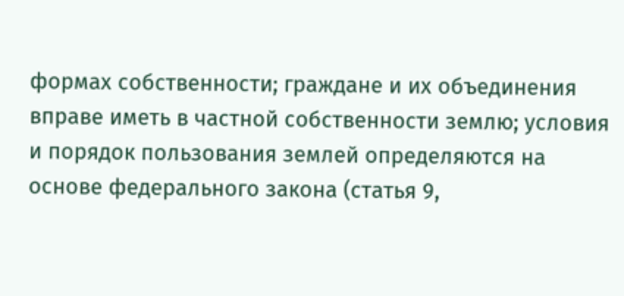формах собственности; граждане и их объединения вправе иметь в частной собственности землю; условия и порядок пользования землей определяются на основе федерального закона (статья 9,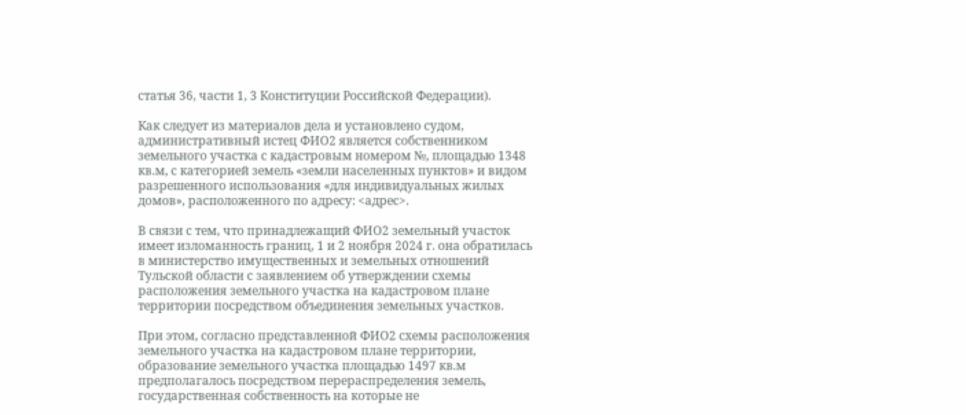статья 36, части 1, 3 Конституции Российской Федерации).

Как следует из материалов дела и установлено судом, административный истец ФИО2 является собственником земельного участка с кадастровым номером №, площадью 1348 кв.м, с категорией земель «земли населенных пунктов» и видом разрешенного использования «для индивидуальных жилых домов», расположенного по адресу: <адрес>.

В связи с тем, что принадлежащий ФИО2 земельный участок имеет изломанность границ, 1 и 2 ноября 2024 г. она обратилась в министерство имущественных и земельных отношений Тульской области с заявлением об утверждении схемы расположения земельного участка на кадастровом плане территории посредством объединения земельных участков.

При этом, согласно представленной ФИО2 схемы расположения земельного участка на кадастровом плане территории, образование земельного участка площадью 1497 кв.м предполагалось посредством перераспределения земель, государственная собственность на которые не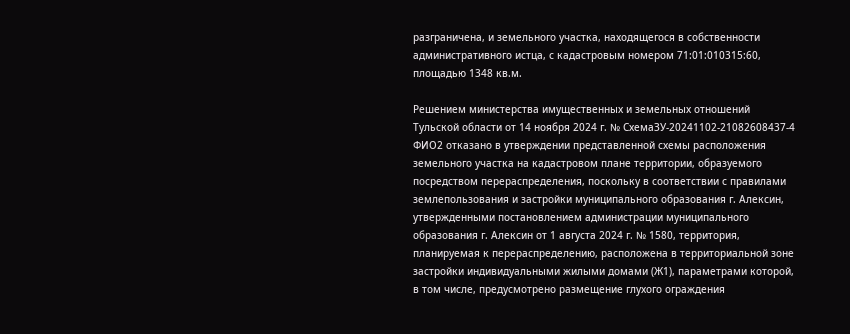разграничена, и земельного участка, находящегося в собственности административного истца, с кадастровым номером 71:01:010315:60, площадью 1348 кв.м.

Решением министерства имущественных и земельных отношений Тульской области от 14 ноября 2024 г. № СхемаЗУ-20241102-21082608437-4 ФИО2 отказано в утверждении представленной схемы расположения земельного участка на кадастровом плане территории, образуемого посредством перераспределения, поскольку в соответствии с правилами землепользования и застройки муниципального образования г. Алексин, утвержденными постановлением администрации муниципального образования г. Алексин от 1 августа 2024 г. № 1580, территория, планируемая к перераспределению, расположена в территориальной зоне застройки индивидуальными жилыми домами (Ж1), параметрами которой, в том числе, предусмотрено размещение глухого ограждения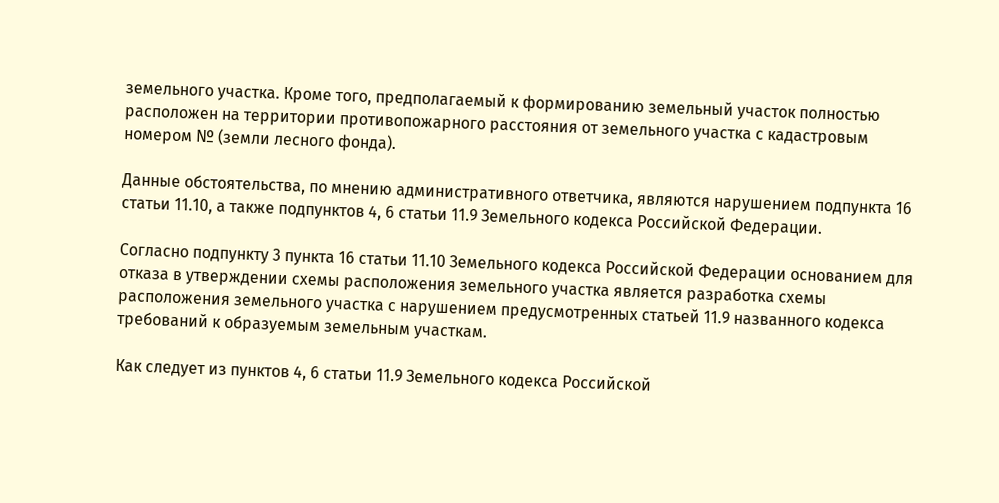земельного участка. Кроме того, предполагаемый к формированию земельный участок полностью расположен на территории противопожарного расстояния от земельного участка с кадастровым номером № (земли лесного фонда).

Данные обстоятельства, по мнению административного ответчика, являются нарушением подпункта 16 статьи 11.10, а также подпунктов 4, 6 статьи 11.9 Земельного кодекса Российской Федерации.

Согласно подпункту 3 пункта 16 статьи 11.10 Земельного кодекса Российской Федерации основанием для отказа в утверждении схемы расположения земельного участка является разработка схемы расположения земельного участка с нарушением предусмотренных статьей 11.9 названного кодекса требований к образуемым земельным участкам.

Как следует из пунктов 4, 6 статьи 11.9 Земельного кодекса Российской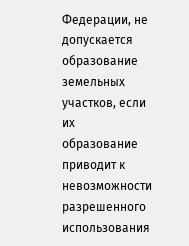Федерации, не допускается образование земельных участков, если их образование приводит к невозможности разрешенного использования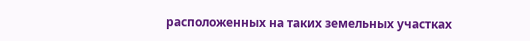расположенных на таких земельных участках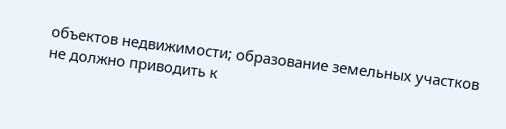объектов недвижимости; образование земельных участков не должно приводить к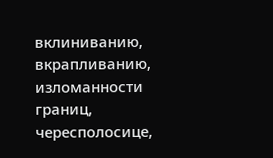вклиниванию, вкрапливанию, изломанности границ, чересполосице,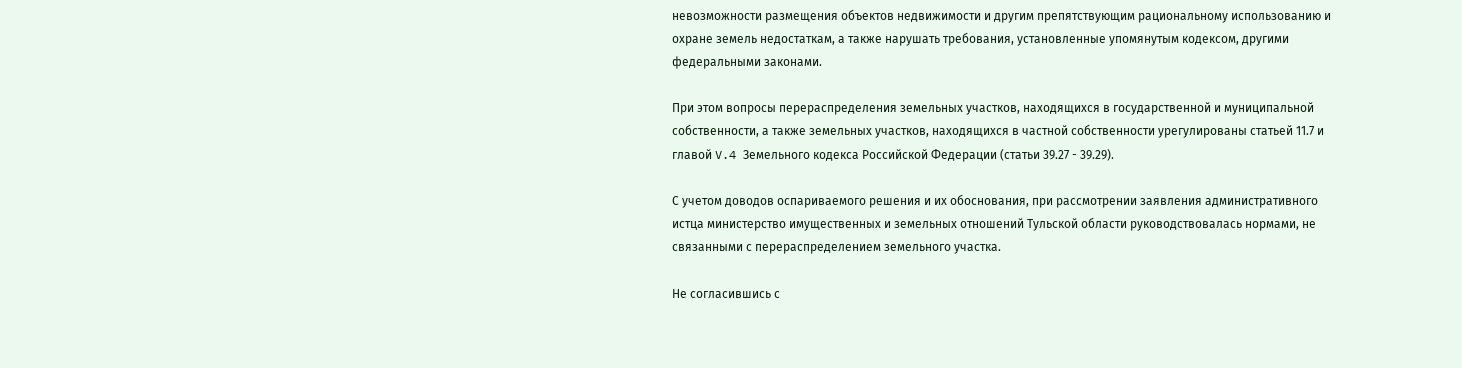невозможности размещения объектов недвижимости и другим препятствующим рациональному использованию и охране земель недостаткам, а также нарушать требования, установленные упомянутым кодексом, другими федеральными законами.

При этом вопросы перераспределения земельных участков, находящихся в государственной и муниципальной собственности, а также земельных участков, находящихся в частной собственности урегулированы статьей 11.7 и главой V.4 Земельного кодекса Российской Федерации (статьи 39.27 - 39.29).

С учетом доводов оспариваемого решения и их обоснования, при рассмотрении заявления административного истца министерство имущественных и земельных отношений Тульской области руководствовалась нормами, не связанными с перераспределением земельного участка.

Не согласившись с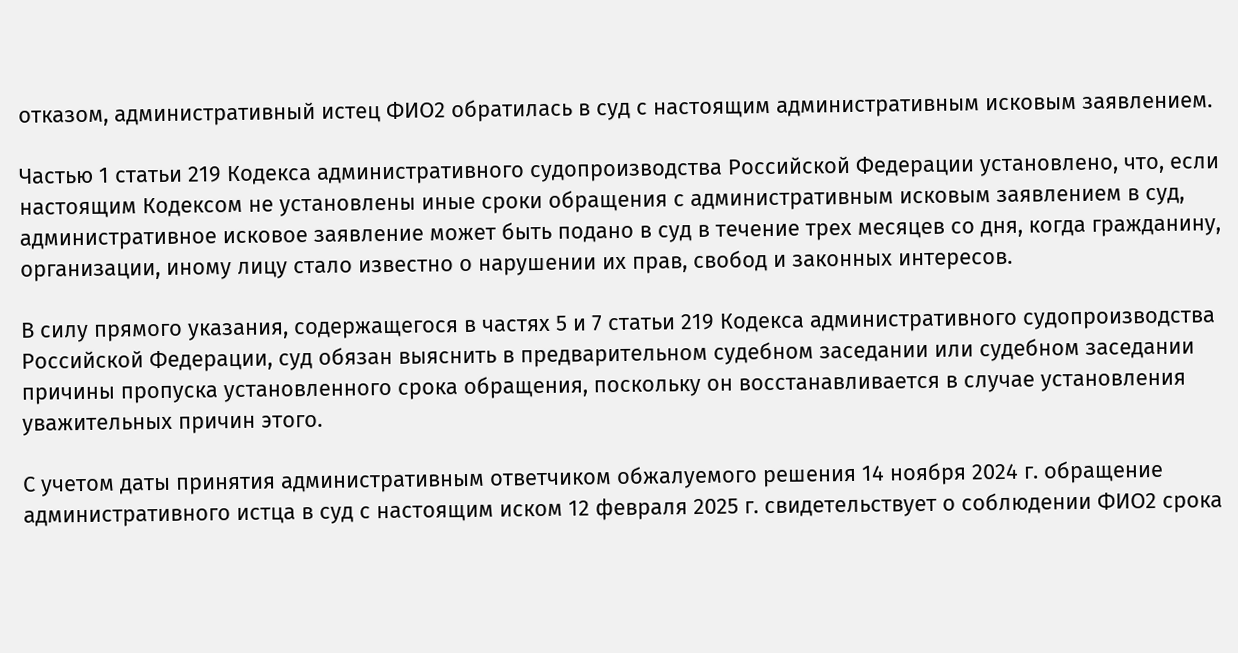отказом, административный истец ФИО2 обратилась в суд с настоящим административным исковым заявлением.

Частью 1 статьи 219 Кодекса административного судопроизводства Российской Федерации установлено, что, если настоящим Кодексом не установлены иные сроки обращения с административным исковым заявлением в суд, административное исковое заявление может быть подано в суд в течение трех месяцев со дня, когда гражданину, организации, иному лицу стало известно о нарушении их прав, свобод и законных интересов.

В силу прямого указания, содержащегося в частях 5 и 7 статьи 219 Кодекса административного судопроизводства Российской Федерации, суд обязан выяснить в предварительном судебном заседании или судебном заседании причины пропуска установленного срока обращения, поскольку он восстанавливается в случае установления уважительных причин этого.

С учетом даты принятия административным ответчиком обжалуемого решения 14 ноября 2024 г. обращение административного истца в суд с настоящим иском 12 февраля 2025 г. свидетельствует о соблюдении ФИО2 срока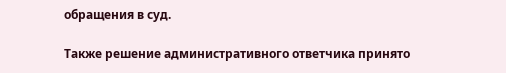обращения в суд.

Также решение административного ответчика принято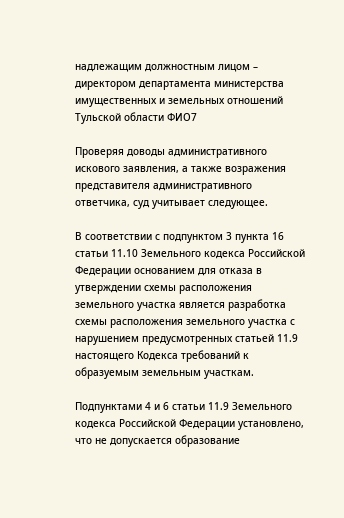надлежащим должностным лицом – директором департамента министерства имущественных и земельных отношений Тульской области ФИО7

Проверяя доводы административного искового заявления, а также возражения представителя административного ответчика, суд учитывает следующее.

В соответствии с подпунктом 3 пункта 16 статьи 11.10 Земельного кодекса Российской Федерации основанием для отказа в утверждении схемы расположения земельного участка является разработка схемы расположения земельного участка с нарушением предусмотренных статьей 11.9 настоящего Кодекса требований к образуемым земельным участкам.

Подпунктами 4 и 6 статьи 11.9 Земельного кодекса Российской Федерации установлено, что не допускается образование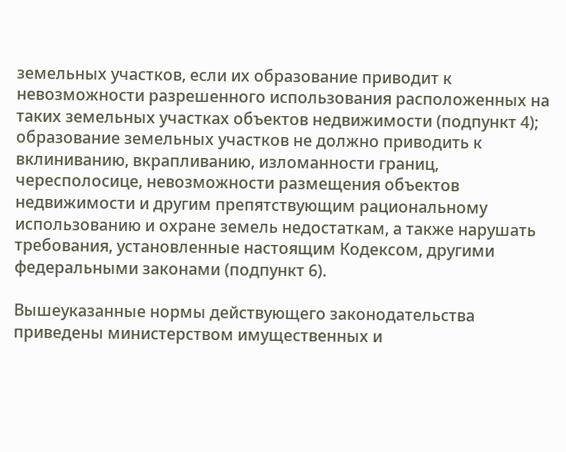земельных участков, если их образование приводит к невозможности разрешенного использования расположенных на таких земельных участках объектов недвижимости (подпункт 4); образование земельных участков не должно приводить к вклиниванию, вкрапливанию, изломанности границ, чересполосице, невозможности размещения объектов недвижимости и другим препятствующим рациональному использованию и охране земель недостаткам, а также нарушать требования, установленные настоящим Кодексом, другими федеральными законами (подпункт 6).

Вышеуказанные нормы действующего законодательства приведены министерством имущественных и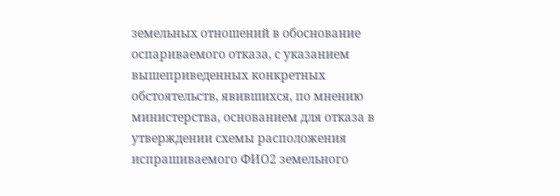земельных отношений в обоснование оспариваемого отказа, с указанием вышеприведенных конкретных обстоятельств, явившихся, по мнению министерства, основанием для отказа в утверждении схемы расположения испрашиваемого ФИО2 земельного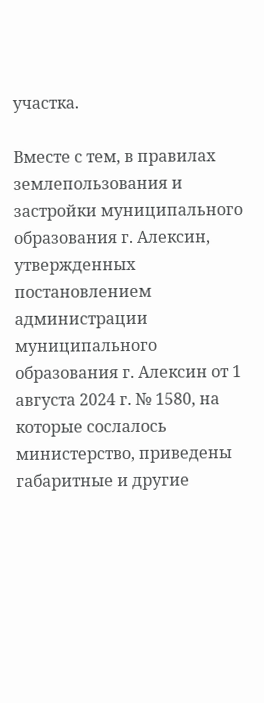участка.

Вместе с тем, в правилах землепользования и застройки муниципального образования г. Алексин, утвержденных постановлением администрации муниципального образования г. Алексин от 1 августа 2024 г. № 1580, на которые сослалось министерство, приведены габаритные и другие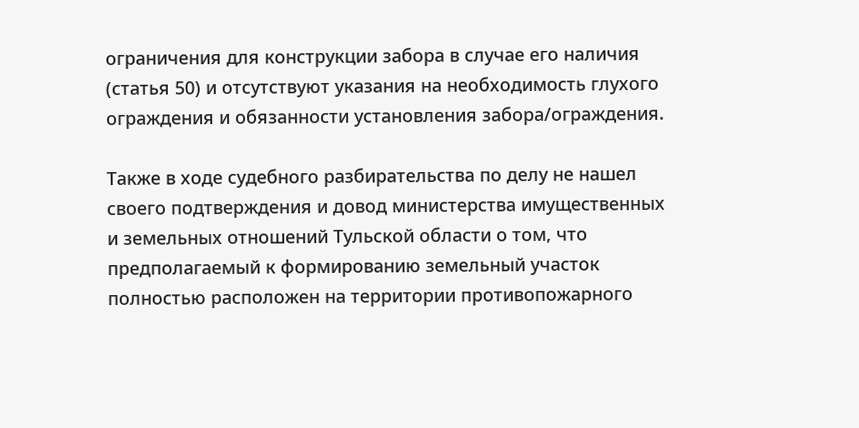ограничения для конструкции забора в случае его наличия (статья 50) и отсутствуют указания на необходимость глухого ограждения и обязанности установления забора/ограждения.

Также в ходе судебного разбирательства по делу не нашел своего подтверждения и довод министерства имущественных и земельных отношений Тульской области о том, что предполагаемый к формированию земельный участок полностью расположен на территории противопожарного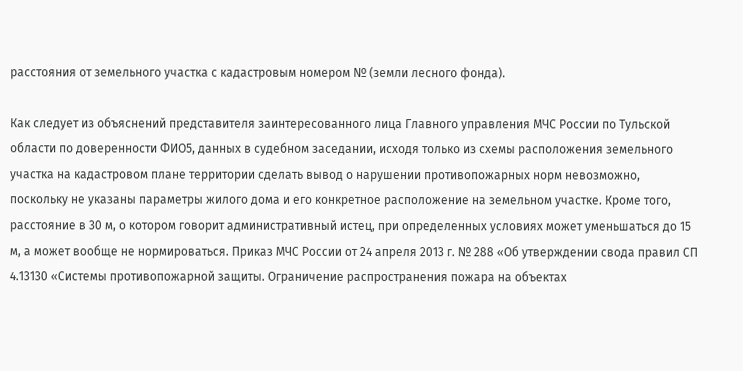расстояния от земельного участка с кадастровым номером № (земли лесного фонда).

Как следует из объяснений представителя заинтересованного лица Главного управления МЧС России по Тульской области по доверенности ФИО5, данных в судебном заседании, исходя только из схемы расположения земельного участка на кадастровом плане территории сделать вывод о нарушении противопожарных норм невозможно, поскольку не указаны параметры жилого дома и его конкретное расположение на земельном участке. Кроме того, расстояние в 30 м, о котором говорит административный истец, при определенных условиях может уменьшаться до 15 м, а может вообще не нормироваться. Приказ МЧС России от 24 апреля 2013 г. № 288 «Об утверждении свода правил СП 4.13130 «Системы противопожарной защиты. Ограничение распространения пожара на объектах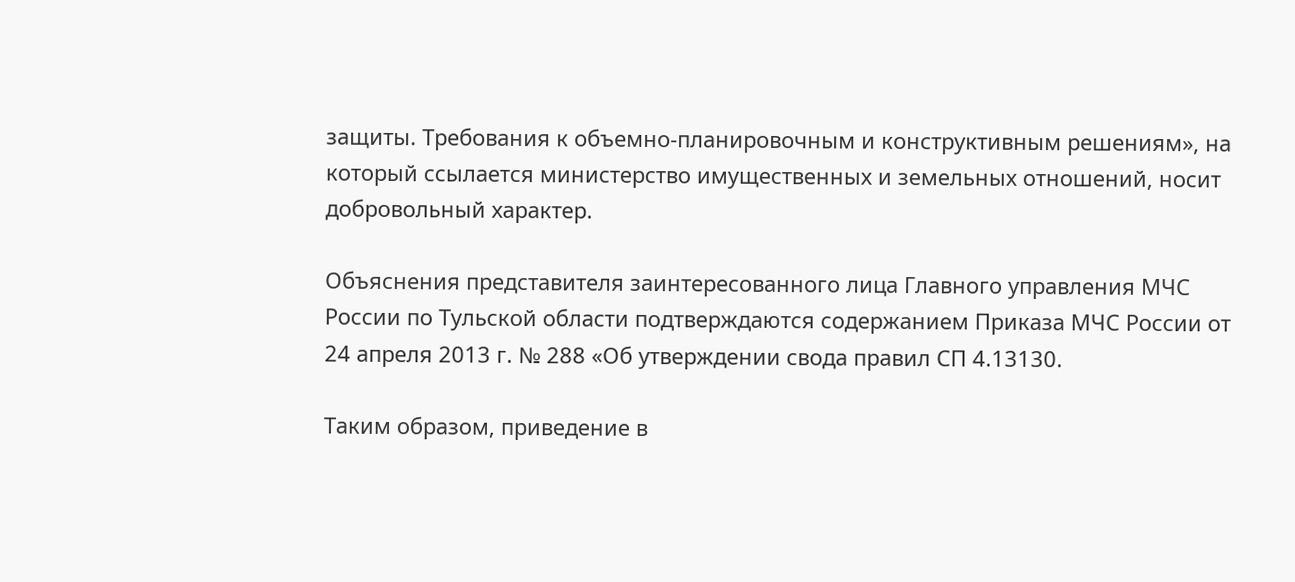защиты. Требования к объемно-планировочным и конструктивным решениям», на который ссылается министерство имущественных и земельных отношений, носит добровольный характер.

Объяснения представителя заинтересованного лица Главного управления МЧС России по Тульской области подтверждаются содержанием Приказа МЧС России от 24 апреля 2013 г. № 288 «Об утверждении свода правил СП 4.13130.

Таким образом, приведение в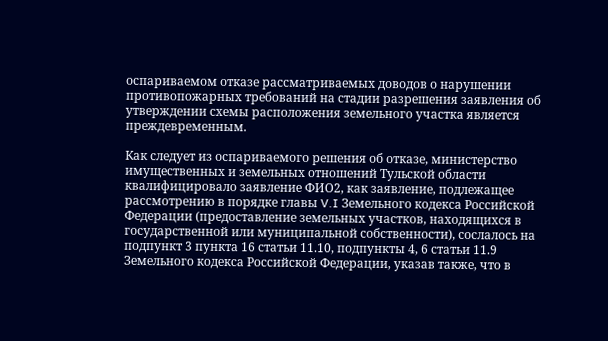оспариваемом отказе рассматриваемых доводов о нарушении противопожарных требований на стадии разрешения заявления об утверждении схемы расположения земельного участка является преждевременным.

Как следует из оспариваемого решения об отказе, министерство имущественных и земельных отношений Тульской области квалифицировало заявление ФИО2, как заявление, подлежащее рассмотрению в порядке главы V.I Земельного кодекса Российской Федерации (предоставление земельных участков, находящихся в государственной или муниципальной собственности), сослалось на подпункт 3 пункта 16 статьи 11.10, подпункты 4, 6 статьи 11.9 Земельного кодекса Российской Федерации, указав также, что в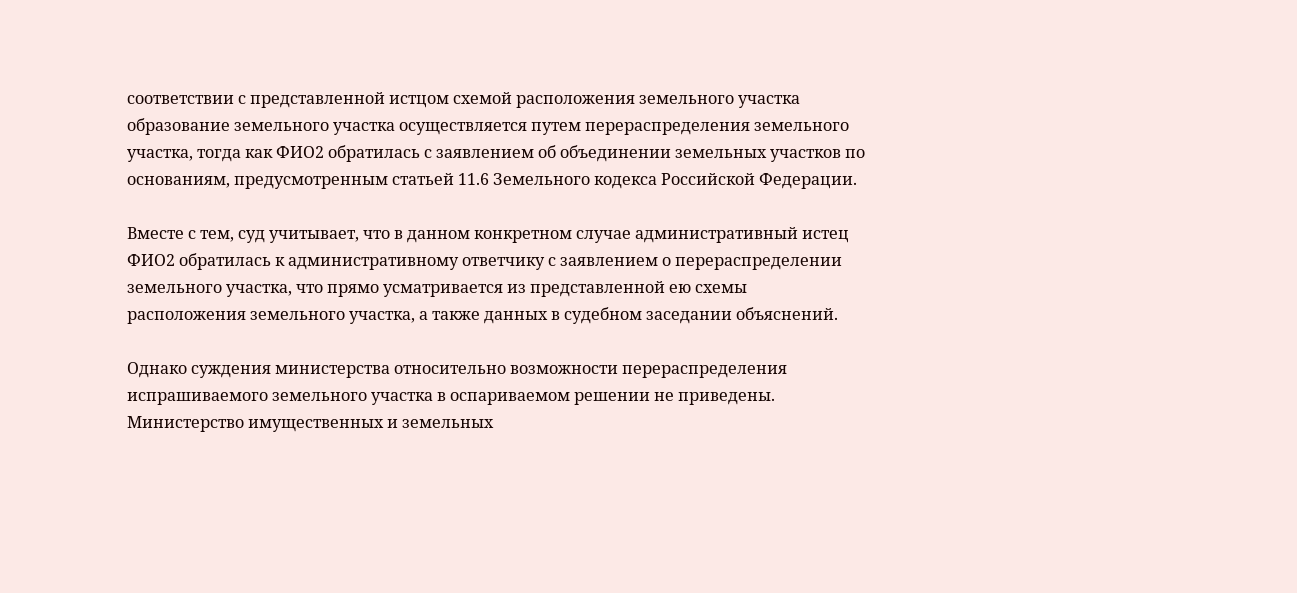соответствии с представленной истцом схемой расположения земельного участка образование земельного участка осуществляется путем перераспределения земельного участка, тогда как ФИО2 обратилась с заявлением об объединении земельных участков по основаниям, предусмотренным статьей 11.6 Земельного кодекса Российской Федерации.

Вместе с тем, суд учитывает, что в данном конкретном случае административный истец ФИО2 обратилась к административному ответчику с заявлением о перераспределении земельного участка, что прямо усматривается из представленной ею схемы расположения земельного участка, а также данных в судебном заседании объяснений.

Однако суждения министерства относительно возможности перераспределения испрашиваемого земельного участка в оспариваемом решении не приведены. Министерство имущественных и земельных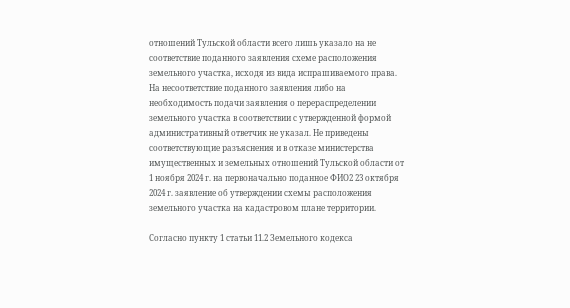отношений Тульской области всего лишь указало на не соответствие поданного заявления схеме расположения земельного участка, исходя из вида испрашиваемого права. На несоответствие поданного заявления либо на необходимость подачи заявления о перераспределении земельного участка в соответствии с утвержденной формой административный ответчик не указал. Не приведены соответствующие разъяснения и в отказе министерства имущественных и земельных отношений Тульской области от 1 ноября 2024 г. на первоначально поданное ФИО2 23 октября 2024 г. заявление об утверждении схемы расположения земельного участка на кадастровом плане территории.

Согласно пункту 1 статьи 11.2 Земельного кодекса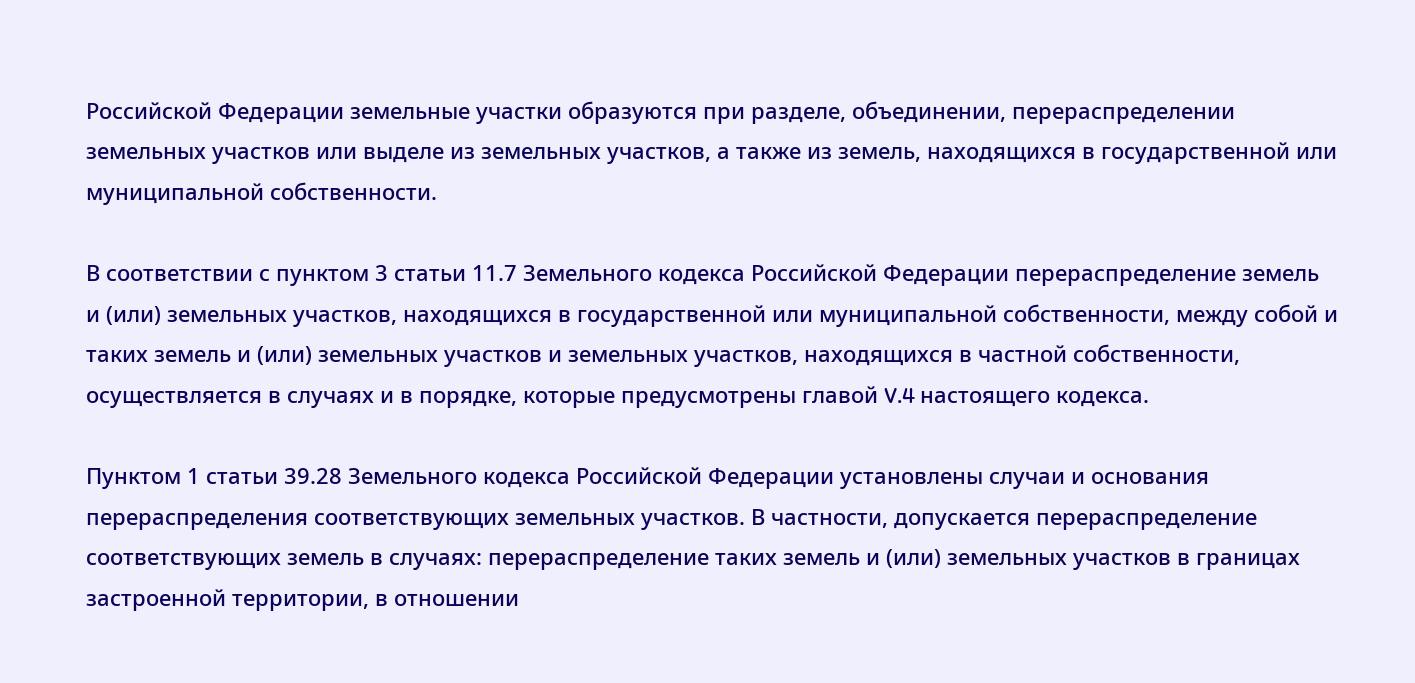Российской Федерации земельные участки образуются при разделе, объединении, перераспределении земельных участков или выделе из земельных участков, а также из земель, находящихся в государственной или муниципальной собственности.

В соответствии с пунктом 3 статьи 11.7 Земельного кодекса Российской Федерации перераспределение земель и (или) земельных участков, находящихся в государственной или муниципальной собственности, между собой и таких земель и (или) земельных участков и земельных участков, находящихся в частной собственности, осуществляется в случаях и в порядке, которые предусмотрены главой V.4 настоящего кодекса.

Пунктом 1 статьи 39.28 Земельного кодекса Российской Федерации установлены случаи и основания перераспределения соответствующих земельных участков. В частности, допускается перераспределение соответствующих земель в случаях: перераспределение таких земель и (или) земельных участков в границах застроенной территории, в отношении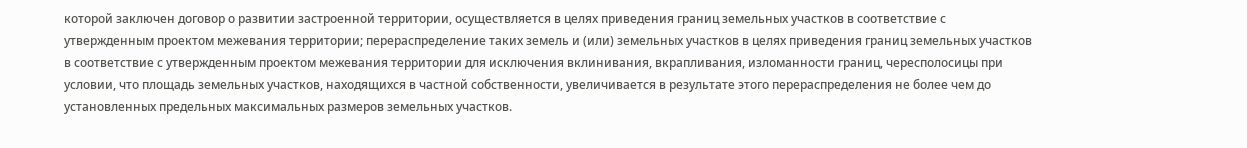которой заключен договор о развитии застроенной территории, осуществляется в целях приведения границ земельных участков в соответствие с утвержденным проектом межевания территории; перераспределение таких земель и (или) земельных участков в целях приведения границ земельных участков в соответствие с утвержденным проектом межевания территории для исключения вклинивания, вкрапливания, изломанности границ, чересполосицы при условии, что площадь земельных участков, находящихся в частной собственности, увеличивается в результате этого перераспределения не более чем до установленных предельных максимальных размеров земельных участков.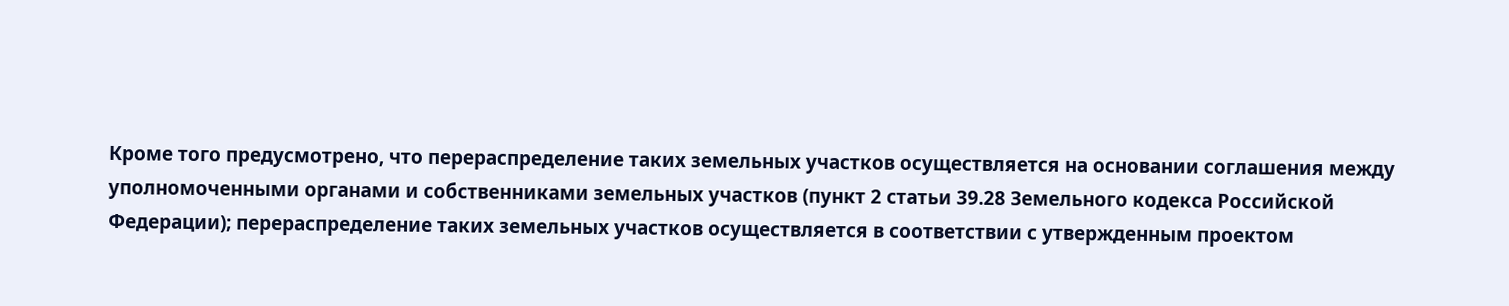Кроме того предусмотрено, что перераспределение таких земельных участков осуществляется на основании соглашения между уполномоченными органами и собственниками земельных участков (пункт 2 статьи 39.28 Земельного кодекса Российской Федерации); перераспределение таких земельных участков осуществляется в соответствии с утвержденным проектом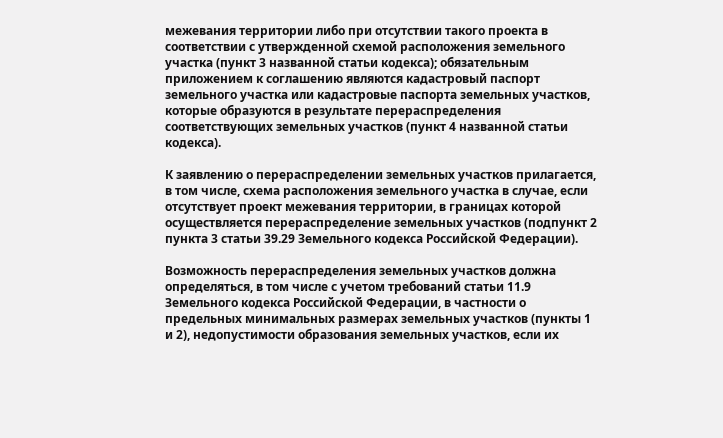межевания территории либо при отсутствии такого проекта в соответствии с утвержденной схемой расположения земельного участка (пункт 3 названной статьи кодекса); обязательным приложением к соглашению являются кадастровый паспорт земельного участка или кадастровые паспорта земельных участков, которые образуются в результате перераспределения соответствующих земельных участков (пункт 4 названной статьи кодекса).

К заявлению о перераспределении земельных участков прилагается, в том числе, схема расположения земельного участка в случае, если отсутствует проект межевания территории, в границах которой осуществляется перераспределение земельных участков (подпункт 2 пункта 3 статьи 39.29 Земельного кодекса Российской Федерации).

Возможность перераспределения земельных участков должна определяться, в том числе с учетом требований статьи 11.9 Земельного кодекса Российской Федерации, в частности о предельных минимальных размерах земельных участков (пункты 1 и 2), недопустимости образования земельных участков, если их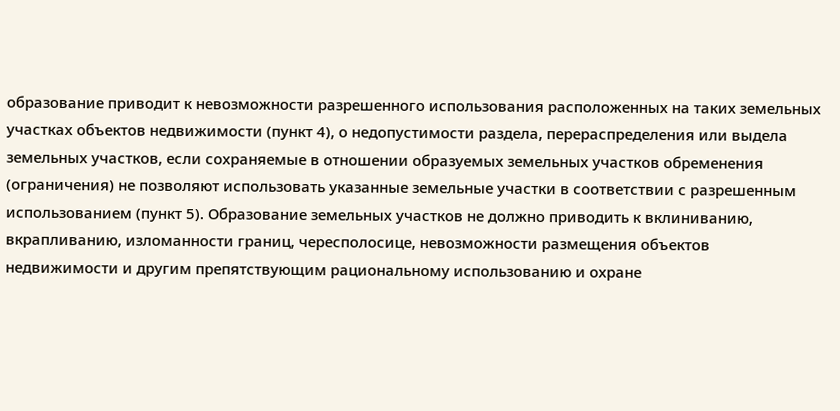образование приводит к невозможности разрешенного использования расположенных на таких земельных участках объектов недвижимости (пункт 4), о недопустимости раздела, перераспределения или выдела земельных участков, если сохраняемые в отношении образуемых земельных участков обременения (ограничения) не позволяют использовать указанные земельные участки в соответствии с разрешенным использованием (пункт 5). Образование земельных участков не должно приводить к вклиниванию, вкрапливанию, изломанности границ, чересполосице, невозможности размещения объектов недвижимости и другим препятствующим рациональному использованию и охране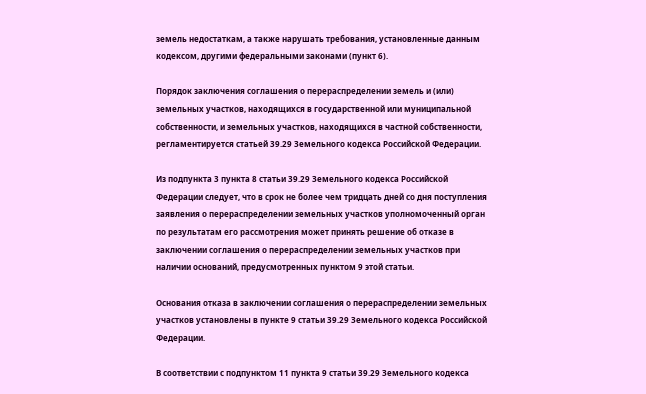земель недостаткам, а также нарушать требования, установленные данным кодексом, другими федеральными законами (пункт 6).

Порядок заключения соглашения о перераспределении земель и (или) земельных участков, находящихся в государственной или муниципальной собственности, и земельных участков, находящихся в частной собственности, регламентируется статьей 39.29 Земельного кодекса Российской Федерации.

Из подпункта 3 пункта 8 статьи 39.29 Земельного кодекса Российской Федерации следует, что в срок не более чем тридцать дней со дня поступления заявления о перераспределении земельных участков уполномоченный орган по результатам его рассмотрения может принять решение об отказе в заключении соглашения о перераспределении земельных участков при наличии оснований, предусмотренных пунктом 9 этой статьи.

Основания отказа в заключении соглашения о перераспределении земельных участков установлены в пункте 9 статьи 39.29 Земельного кодекса Российской Федерации.

В соответствии с подпунктом 11 пункта 9 статьи 39.29 Земельного кодекса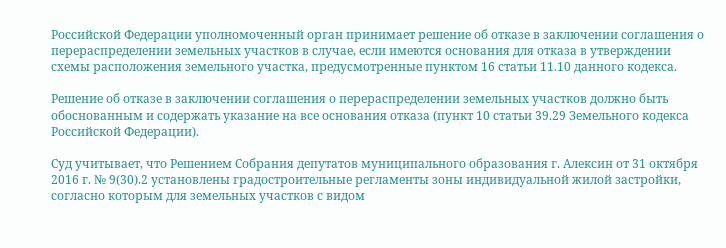Российской Федерации уполномоченный орган принимает решение об отказе в заключении соглашения о перераспределении земельных участков в случае, если имеются основания для отказа в утверждении схемы расположения земельного участка, предусмотренные пунктом 16 статьи 11.10 данного кодекса.

Решение об отказе в заключении соглашения о перераспределении земельных участков должно быть обоснованным и содержать указание на все основания отказа (пункт 10 статьи 39.29 Земельного кодекса Российской Федерации).

Суд учитывает, что Решением Собрания депутатов муниципального образования г. Алексин от 31 октября 2016 г. № 9(30).2 установлены градостроительные регламенты зоны индивидуальной жилой застройки, согласно которым для земельных участков с видом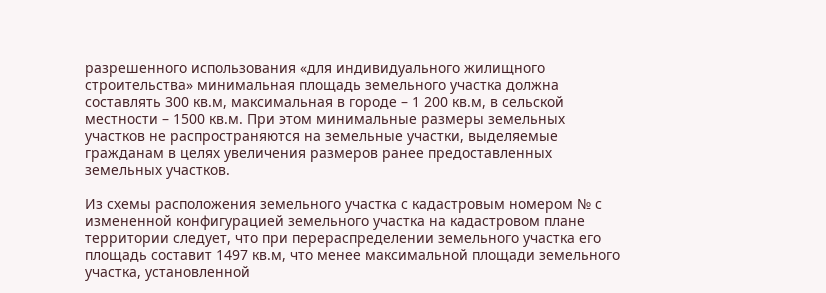разрешенного использования «для индивидуального жилищного строительства» минимальная площадь земельного участка должна составлять 300 кв.м, максимальная в городе – 1 200 кв.м, в сельской местности – 1500 кв.м. При этом минимальные размеры земельных участков не распространяются на земельные участки, выделяемые гражданам в целях увеличения размеров ранее предоставленных земельных участков.

Из схемы расположения земельного участка с кадастровым номером № с измененной конфигурацией земельного участка на кадастровом плане территории следует, что при перераспределении земельного участка его площадь составит 1497 кв.м, что менее максимальной площади земельного участка, установленной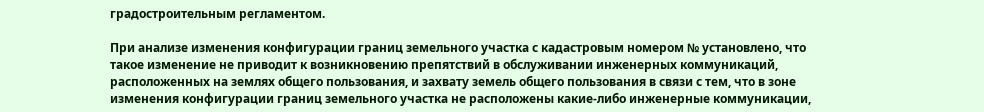градостроительным регламентом.

При анализе изменения конфигурации границ земельного участка с кадастровым номером № установлено, что такое изменение не приводит к возникновению препятствий в обслуживании инженерных коммуникаций, расположенных на землях общего пользования, и захвату земель общего пользования в связи с тем, что в зоне изменения конфигурации границ земельного участка не расположены какие-либо инженерные коммуникации,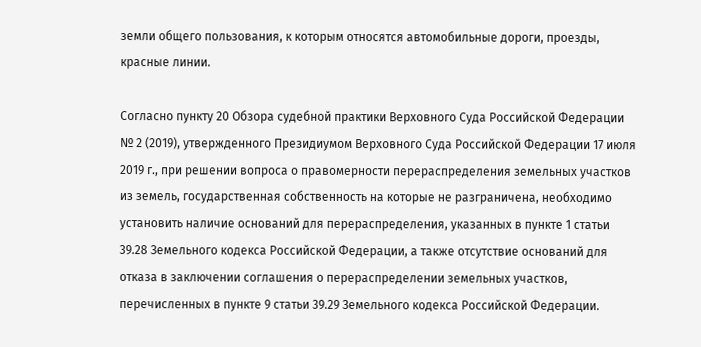земли общего пользования, к которым относятся автомобильные дороги, проезды, красные линии.

Согласно пункту 20 Обзора судебной практики Верховного Суда Российской Федерации № 2 (2019), утвержденного Президиумом Верховного Суда Российской Федерации 17 июля 2019 г., при решении вопроса о правомерности перераспределения земельных участков из земель, государственная собственность на которые не разграничена, необходимо установить наличие оснований для перераспределения, указанных в пункте 1 статьи 39.28 Земельного кодекса Российской Федерации, а также отсутствие оснований для отказа в заключении соглашения о перераспределении земельных участков, перечисленных в пункте 9 статьи 39.29 Земельного кодекса Российской Федерации.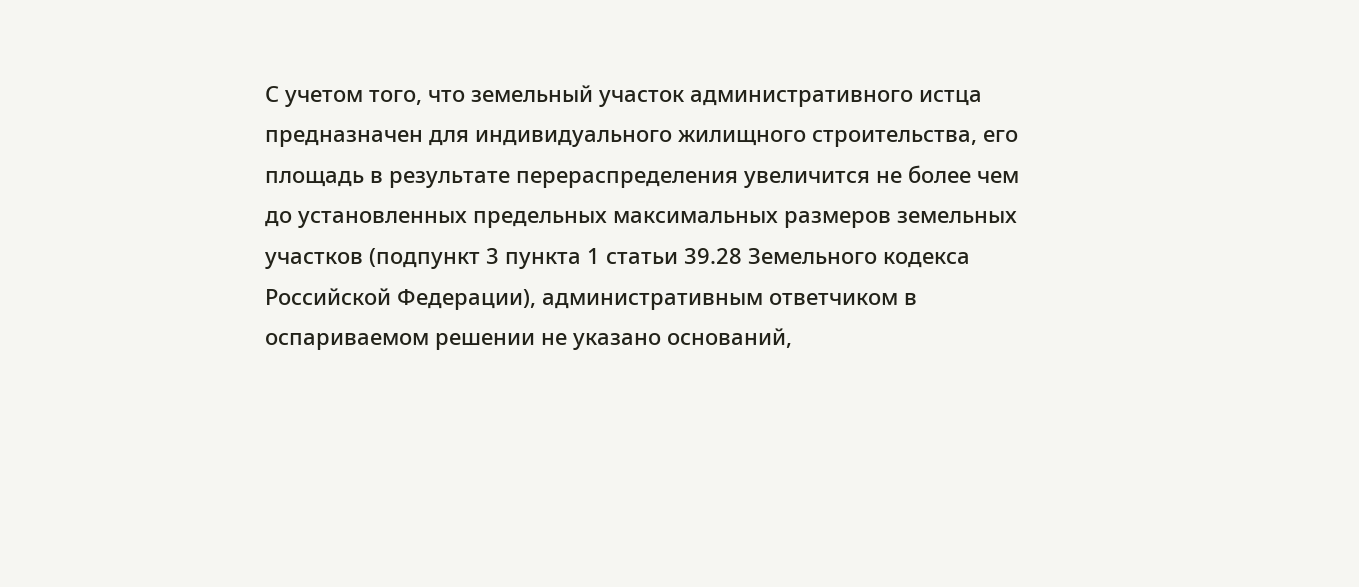С учетом того, что земельный участок административного истца предназначен для индивидуального жилищного строительства, его площадь в результате перераспределения увеличится не более чем до установленных предельных максимальных размеров земельных участков (подпункт 3 пункта 1 статьи 39.28 Земельного кодекса Российской Федерации), административным ответчиком в оспариваемом решении не указано оснований,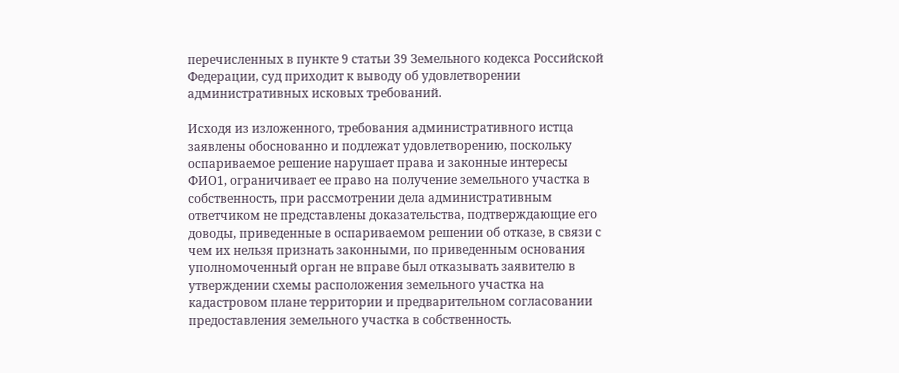перечисленных в пункте 9 статьи 39 Земельного кодекса Российской Федерации, суд приходит к выводу об удовлетворении административных исковых требований.

Исходя из изложенного, требования административного истца заявлены обоснованно и подлежат удовлетворению, поскольку оспариваемое решение нарушает права и законные интересы ФИО1, ограничивает ее право на получение земельного участка в собственность, при рассмотрении дела административным ответчиком не представлены доказательства, подтверждающие его доводы, приведенные в оспариваемом решении об отказе, в связи с чем их нельзя признать законными, по приведенным основания уполномоченный орган не вправе был отказывать заявителю в утверждении схемы расположения земельного участка на кадастровом плане территории и предварительном согласовании предоставления земельного участка в собственность.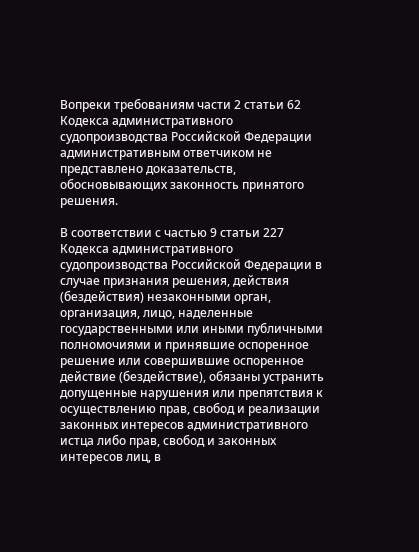Вопреки требованиям части 2 статьи 62 Кодекса административного судопроизводства Российской Федерации административным ответчиком не представлено доказательств, обосновывающих законность принятого решения.

В соответствии с частью 9 статьи 227 Кодекса административного судопроизводства Российской Федерации в случае признания решения, действия (бездействия) незаконными орган, организация, лицо, наделенные государственными или иными публичными полномочиями и принявшие оспоренное решение или совершившие оспоренное действие (бездействие), обязаны устранить допущенные нарушения или препятствия к осуществлению прав, свобод и реализации законных интересов административного истца либо прав, свобод и законных интересов лиц, в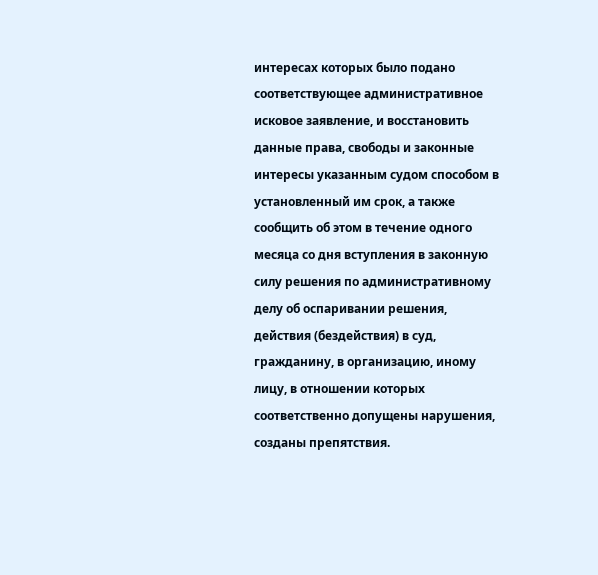интересах которых было подано соответствующее административное исковое заявление, и восстановить данные права, свободы и законные интересы указанным судом способом в установленный им срок, а также сообщить об этом в течение одного месяца со дня вступления в законную силу решения по административному делу об оспаривании решения, действия (бездействия) в суд, гражданину, в организацию, иному лицу, в отношении которых соответственно допущены нарушения, созданы препятствия.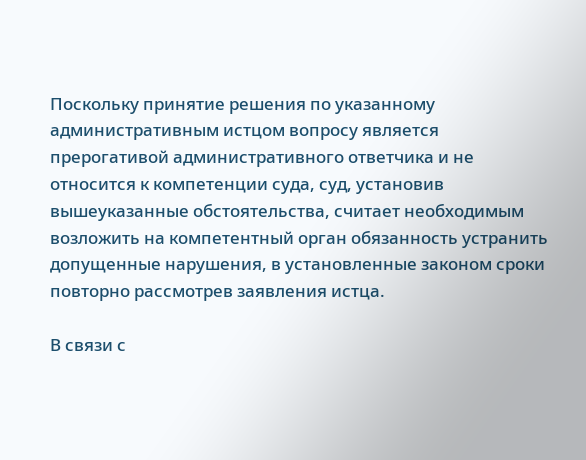Поскольку принятие решения по указанному административным истцом вопросу является прерогативой административного ответчика и не относится к компетенции суда, суд, установив вышеуказанные обстоятельства, считает необходимым возложить на компетентный орган обязанность устранить допущенные нарушения, в установленные законом сроки повторно рассмотрев заявления истца.

В связи с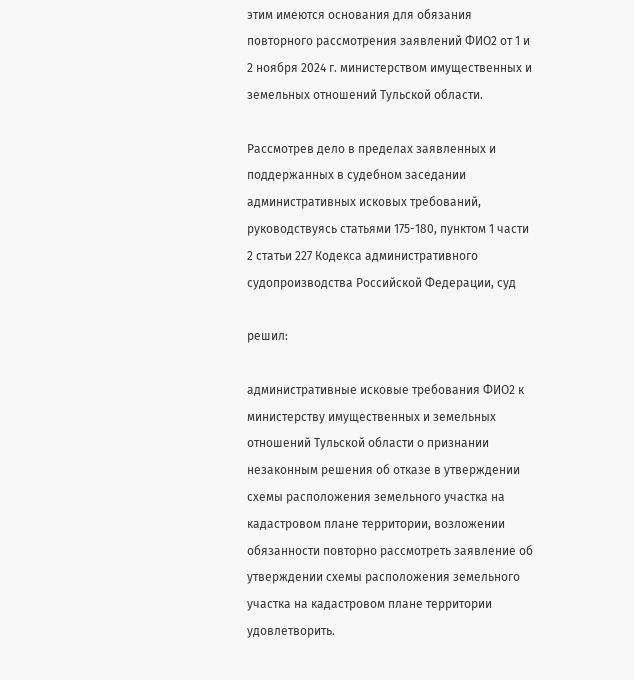этим имеются основания для обязания повторного рассмотрения заявлений ФИО2 от 1 и 2 ноября 2024 г. министерством имущественных и земельных отношений Тульской области.

Рассмотрев дело в пределах заявленных и поддержанных в судебном заседании административных исковых требований, руководствуясь статьями 175-180, пунктом 1 части 2 статьи 227 Кодекса административного судопроизводства Российской Федерации, суд

решил:

административные исковые требования ФИО2 к министерству имущественных и земельных отношений Тульской области о признании незаконным решения об отказе в утверждении схемы расположения земельного участка на кадастровом плане территории, возложении обязанности повторно рассмотреть заявление об утверждении схемы расположения земельного участка на кадастровом плане территории удовлетворить.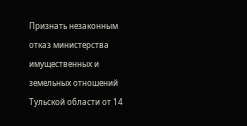Признать незаконным отказ министерства имущественных и земельных отношений Тульской области от 14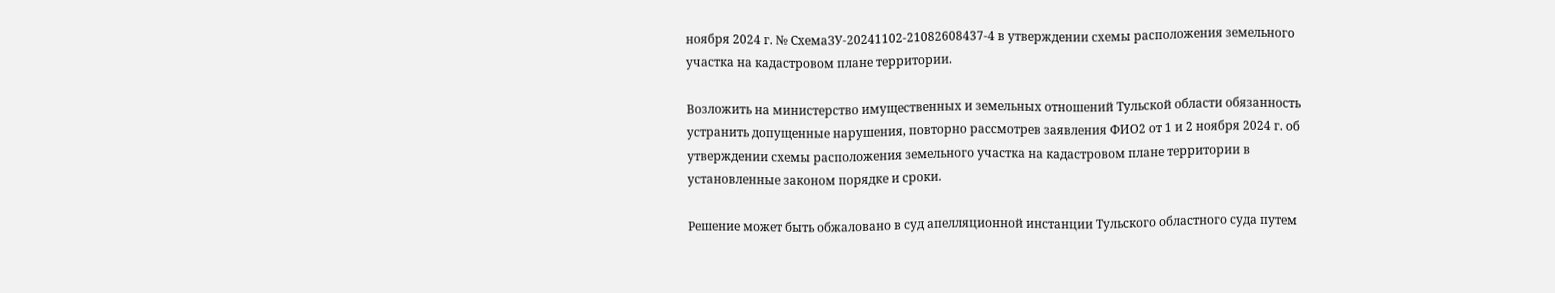ноября 2024 г. № СхемаЗУ-20241102-21082608437-4 в утверждении схемы расположения земельного участка на кадастровом плане территории.

Возложить на министерство имущественных и земельных отношений Тульской области обязанность устранить допущенные нарушения, повторно рассмотрев заявления ФИО2 от 1 и 2 ноября 2024 г. об утверждении схемы расположения земельного участка на кадастровом плане территории в установленные законом порядке и сроки.

Решение может быть обжаловано в суд апелляционной инстанции Тульского областного суда путем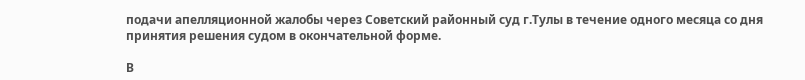подачи апелляционной жалобы через Советский районный суд г.Тулы в течение одного месяца со дня принятия решения судом в окончательной форме.

В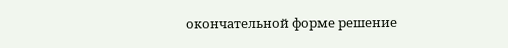окончательной форме решение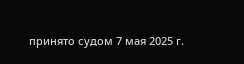принято судом 7 мая 2025 г.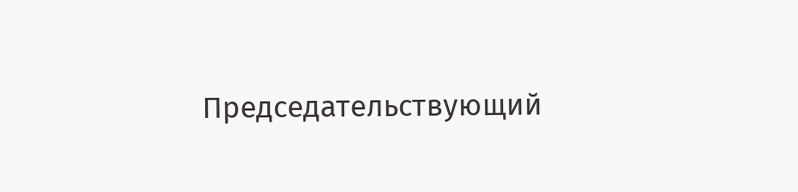Председательствующий